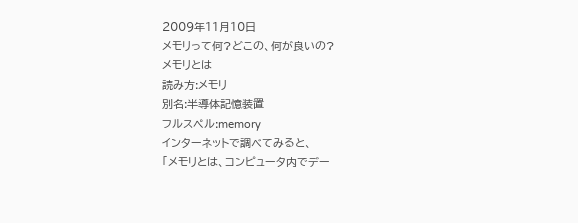2009年11月10日
メモリって何?どこの、何が良いの?
メモリとは
読み方:メモリ
別名:半導体記憶装置
フルスペル:memory
インターネットで調べてみると、
「メモリとは、コンピュータ内でデー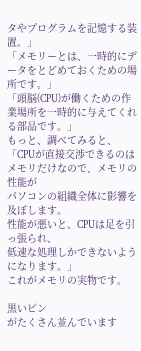タやプログラムを記憶する装置。」
「メモリーとは、一時的にデータをとどめておくための場所です。」
「頭脳(CPU)が働くための作業場所を一時的に与えてくれる部品です。」
もっと、調べてみると、
「CPUが直接交渉できるのはメモリだけなので、メモリの性能が
パソコンの組織全体に影響を及ぼします。
性能が悪いと、CPUは足を引っ張られ、
低速な処理しかできないようになります。」
これがメモリの実物です。

黒いピン
がたくさん並んでいます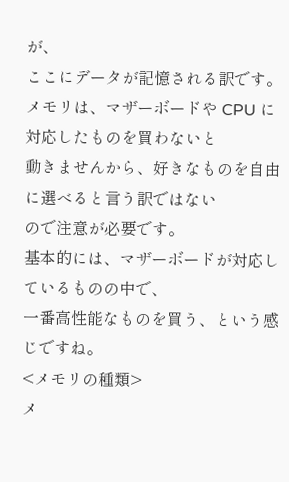が、
ここにデータが記憶される訳です。
メモリは、マザーボードや CPU に対応したものを買わないと
動きませんから、好きなものを自由に選べると言う訳ではない
ので注意が必要です。
基本的には、マザーボードが対応しているものの中で、
一番高性能なものを買う、という感じですね。
<メモリの種類>
メ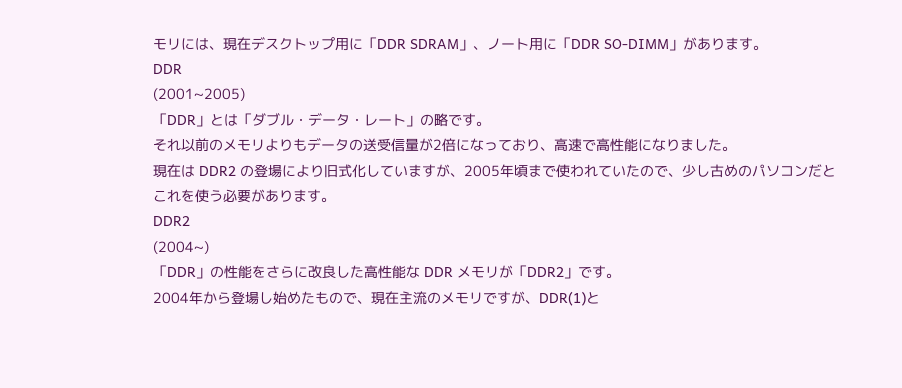モリには、現在デスクトップ用に「DDR SDRAM」、ノート用に「DDR SO-DIMM」があります。
DDR
(2001~2005)
「DDR」とは「ダブル・データ・レート」の略です。
それ以前のメモリよりもデータの送受信量が2倍になっており、高速で高性能になりました。
現在は DDR2 の登場により旧式化していますが、2005年頃まで使われていたので、少し古めのパソコンだとこれを使う必要があります。
DDR2
(2004~)
「DDR」の性能をさらに改良した高性能な DDR メモリが「DDR2」です。
2004年から登場し始めたもので、現在主流のメモリですが、DDR(1)と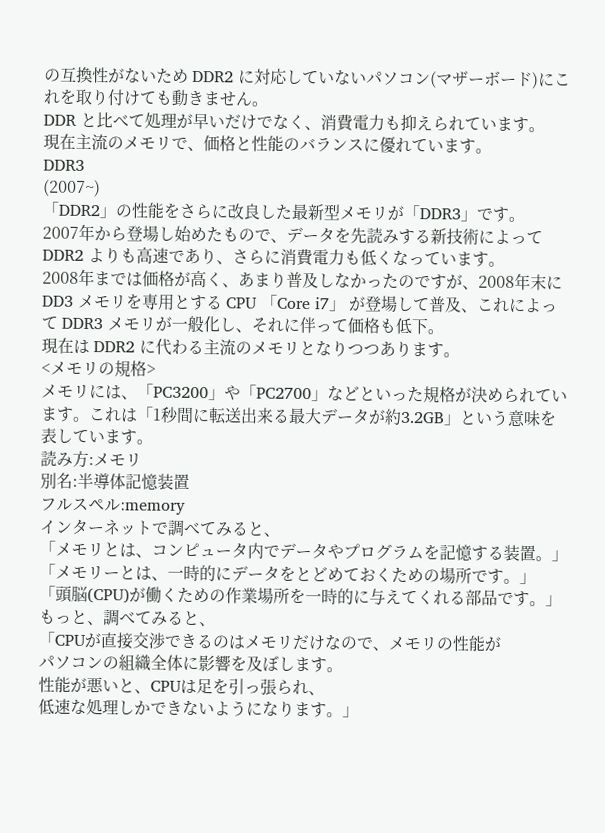の互換性がないため DDR2 に対応していないパソコン(マザーボード)にこれを取り付けても動きません。
DDR と比べて処理が早いだけでなく、消費電力も抑えられています。
現在主流のメモリで、価格と性能のバランスに優れています。
DDR3
(2007~)
「DDR2」の性能をさらに改良した最新型メモリが「DDR3」です。
2007年から登場し始めたもので、データを先読みする新技術によって DDR2 よりも高速であり、さらに消費電力も低くなっています。
2008年までは価格が高く、あまり普及しなかったのですが、2008年末に DD3 メモリを専用とする CPU 「Core i7」 が登場して普及、これによって DDR3 メモリが一般化し、それに伴って価格も低下。
現在は DDR2 に代わる主流のメモリとなりつつあります。
<メモリの規格>
メモリには、「PC3200」や「PC2700」などといった規格が決められています。これは「1秒間に転送出来る最大データが約3.2GB」という意味を表しています。
読み方:メモリ
別名:半導体記憶装置
フルスペル:memory
インターネットで調べてみると、
「メモリとは、コンピュータ内でデータやプログラムを記憶する装置。」
「メモリーとは、一時的にデータをとどめておくための場所です。」
「頭脳(CPU)が働くための作業場所を一時的に与えてくれる部品です。」
もっと、調べてみると、
「CPUが直接交渉できるのはメモリだけなので、メモリの性能が
パソコンの組織全体に影響を及ぼします。
性能が悪いと、CPUは足を引っ張られ、
低速な処理しかできないようになります。」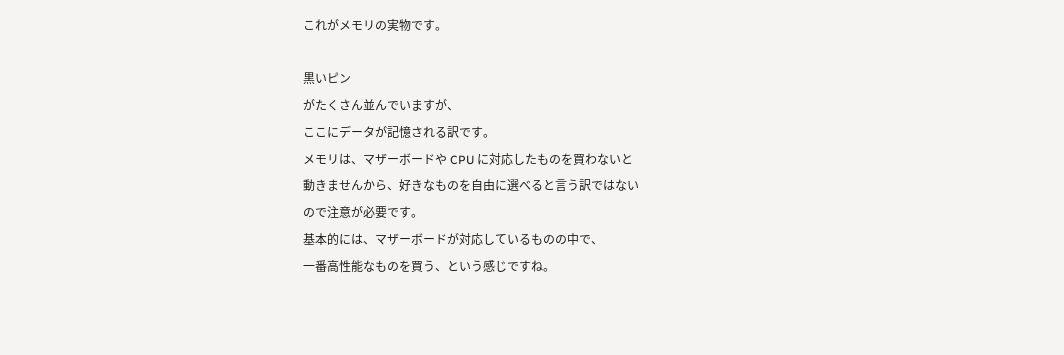これがメモリの実物です。

黒いピン
がたくさん並んでいますが、
ここにデータが記憶される訳です。
メモリは、マザーボードや CPU に対応したものを買わないと
動きませんから、好きなものを自由に選べると言う訳ではない
ので注意が必要です。
基本的には、マザーボードが対応しているものの中で、
一番高性能なものを買う、という感じですね。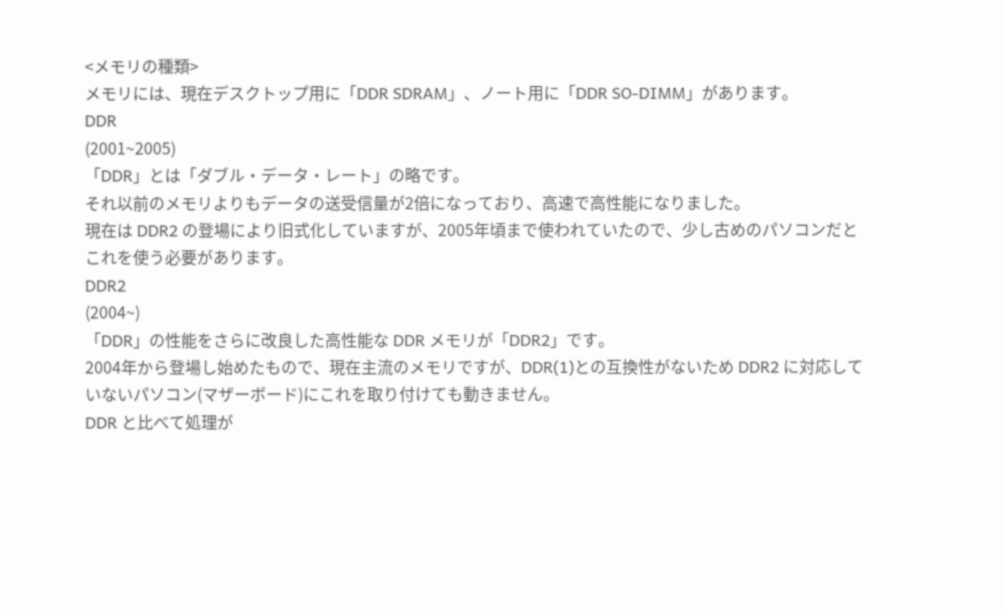<メモリの種類>
メモリには、現在デスクトップ用に「DDR SDRAM」、ノート用に「DDR SO-DIMM」があります。
DDR
(2001~2005)
「DDR」とは「ダブル・データ・レート」の略です。
それ以前のメモリよりもデータの送受信量が2倍になっており、高速で高性能になりました。
現在は DDR2 の登場により旧式化していますが、2005年頃まで使われていたので、少し古めのパソコンだとこれを使う必要があります。
DDR2
(2004~)
「DDR」の性能をさらに改良した高性能な DDR メモリが「DDR2」です。
2004年から登場し始めたもので、現在主流のメモリですが、DDR(1)との互換性がないため DDR2 に対応していないパソコン(マザーボード)にこれを取り付けても動きません。
DDR と比べて処理が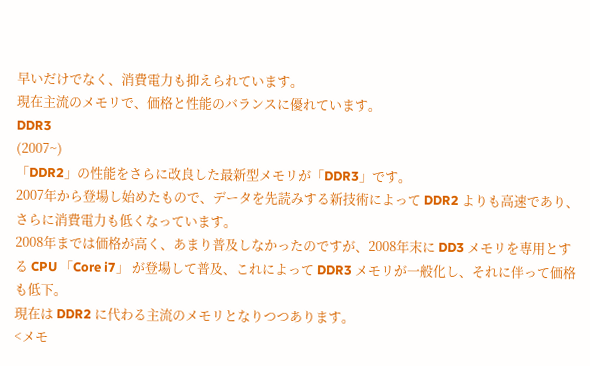早いだけでなく、消費電力も抑えられています。
現在主流のメモリで、価格と性能のバランスに優れています。
DDR3
(2007~)
「DDR2」の性能をさらに改良した最新型メモリが「DDR3」です。
2007年から登場し始めたもので、データを先読みする新技術によって DDR2 よりも高速であり、さらに消費電力も低くなっています。
2008年までは価格が高く、あまり普及しなかったのですが、2008年末に DD3 メモリを専用とする CPU 「Core i7」 が登場して普及、これによって DDR3 メモリが一般化し、それに伴って価格も低下。
現在は DDR2 に代わる主流のメモリとなりつつあります。
<メモ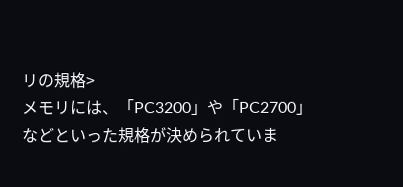リの規格>
メモリには、「PC3200」や「PC2700」などといった規格が決められていま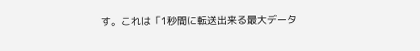す。これは「1秒間に転送出来る最大データ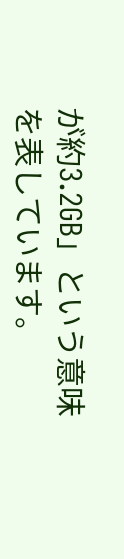が約3.2GB」という意味を表しています。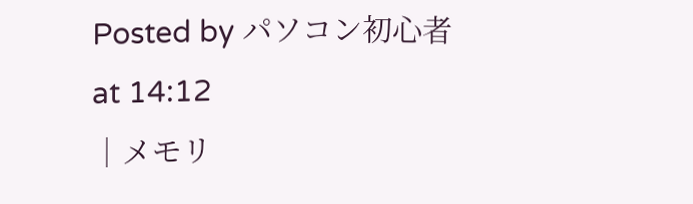Posted by パソコン初心者
at 14:12
│メモリ